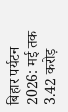बिहार पर्यटन 2026: मई तक 3.42 करोड़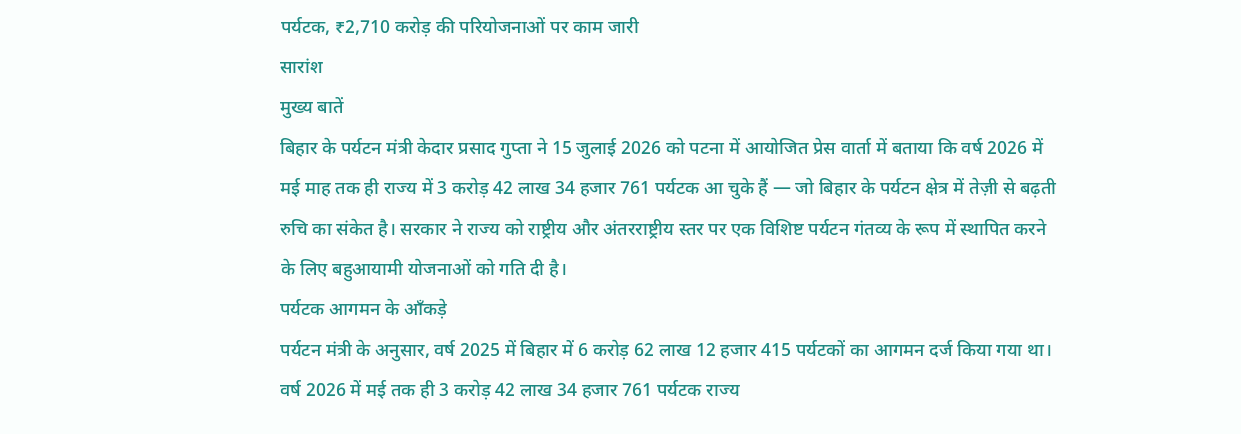पर्यटक, ₹2,710 करोड़ की परियोजनाओं पर काम जारी
सारांश
मुख्य बातें
बिहार के पर्यटन मंत्री केदार प्रसाद गुप्ता ने 15 जुलाई 2026 को पटना में आयोजित प्रेस वार्ता में बताया कि वर्ष 2026 में मई माह तक ही राज्य में 3 करोड़ 42 लाख 34 हजार 761 पर्यटक आ चुके हैं — जो बिहार के पर्यटन क्षेत्र में तेज़ी से बढ़ती रुचि का संकेत है। सरकार ने राज्य को राष्ट्रीय और अंतरराष्ट्रीय स्तर पर एक विशिष्ट पर्यटन गंतव्य के रूप में स्थापित करने के लिए बहुआयामी योजनाओं को गति दी है।
पर्यटक आगमन के आँकड़े
पर्यटन मंत्री के अनुसार, वर्ष 2025 में बिहार में 6 करोड़ 62 लाख 12 हजार 415 पर्यटकों का आगमन दर्ज किया गया था। वर्ष 2026 में मई तक ही 3 करोड़ 42 लाख 34 हजार 761 पर्यटक राज्य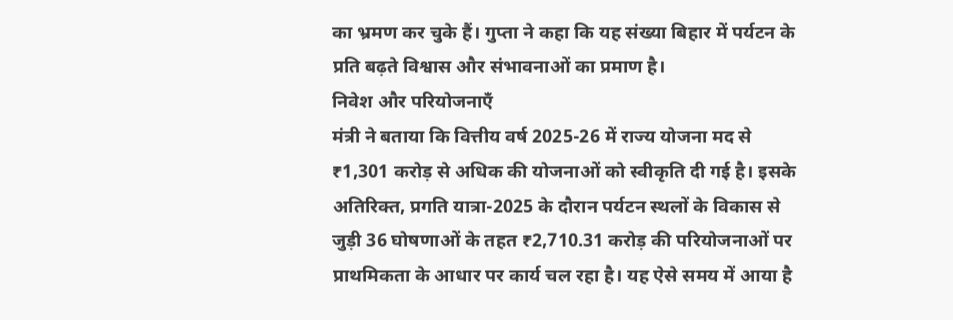का भ्रमण कर चुके हैं। गुप्ता ने कहा कि यह संख्या बिहार में पर्यटन के प्रति बढ़ते विश्वास और संभावनाओं का प्रमाण है।
निवेश और परियोजनाएँ
मंत्री ने बताया कि वित्तीय वर्ष 2025-26 में राज्य योजना मद से ₹1,301 करोड़ से अधिक की योजनाओं को स्वीकृति दी गई है। इसके अतिरिक्त, प्रगति यात्रा-2025 के दौरान पर्यटन स्थलों के विकास से जुड़ी 36 घोषणाओं के तहत ₹2,710.31 करोड़ की परियोजनाओं पर प्राथमिकता के आधार पर कार्य चल रहा है। यह ऐसे समय में आया है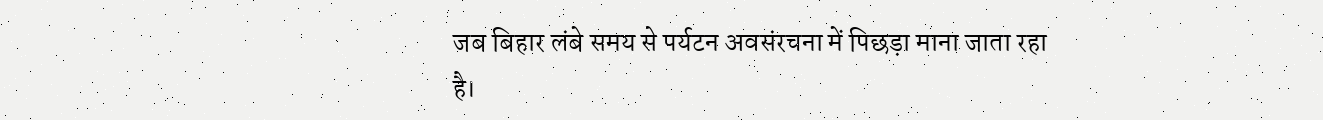जब बिहार लंबे समय से पर्यटन अवसंरचना में पिछड़ा माना जाता रहा है।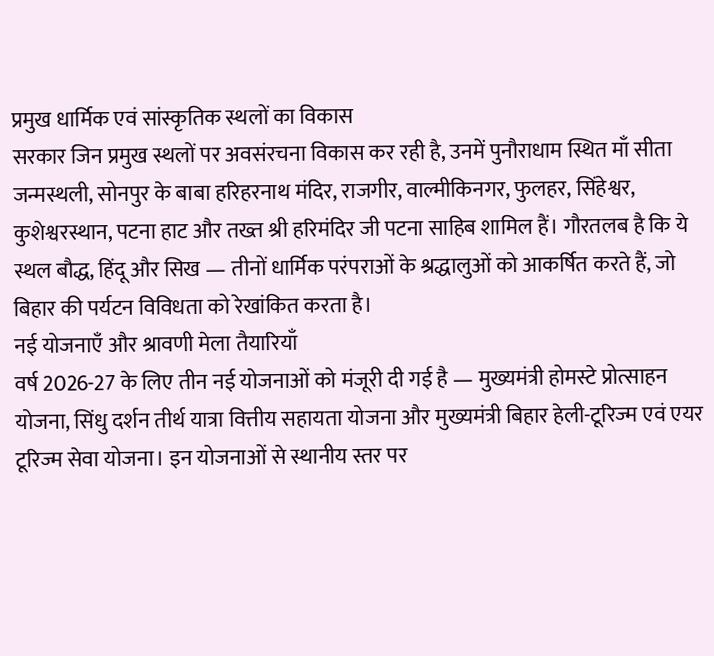प्रमुख धार्मिक एवं सांस्कृतिक स्थलों का विकास
सरकार जिन प्रमुख स्थलों पर अवसंरचना विकास कर रही है, उनमें पुनौराधाम स्थित माँ सीता जन्मस्थली, सोनपुर के बाबा हरिहरनाथ मंदिर, राजगीर, वाल्मीकिनगर, फुलहर, सिंहेश्वर, कुशेश्वरस्थान, पटना हाट और तख्त श्री हरिमंदिर जी पटना साहिब शामिल हैं। गौरतलब है कि ये स्थल बौद्ध, हिंदू और सिख — तीनों धार्मिक परंपराओं के श्रद्धालुओं को आकर्षित करते हैं, जो बिहार की पर्यटन विविधता को रेखांकित करता है।
नई योजनाएँ और श्रावणी मेला तैयारियाँ
वर्ष 2026-27 के लिए तीन नई योजनाओं को मंजूरी दी गई है — मुख्यमंत्री होमस्टे प्रोत्साहन योजना, सिंधु दर्शन तीर्थ यात्रा वित्तीय सहायता योजना और मुख्यमंत्री बिहार हेली-टूरिज्म एवं एयर टूरिज्म सेवा योजना। इन योजनाओं से स्थानीय स्तर पर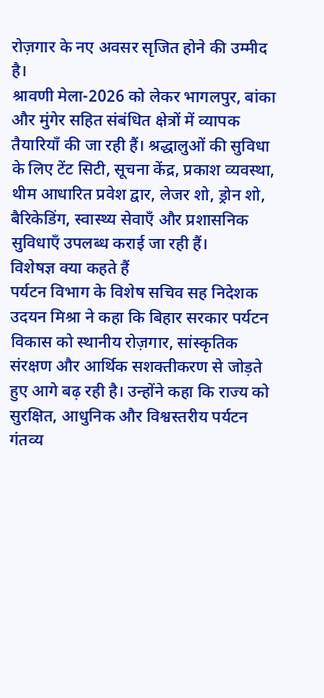रोज़गार के नए अवसर सृजित होने की उम्मीद है।
श्रावणी मेला-2026 को लेकर भागलपुर, बांका और मुंगेर सहित संबंधित क्षेत्रों में व्यापक तैयारियाँ की जा रही हैं। श्रद्धालुओं की सुविधा के लिए टेंट सिटी, सूचना केंद्र, प्रकाश व्यवस्था, थीम आधारित प्रवेश द्वार, लेजर शो, ड्रोन शो, बैरिकेडिंग, स्वास्थ्य सेवाएँ और प्रशासनिक सुविधाएँ उपलब्ध कराई जा रही हैं।
विशेषज्ञ क्या कहते हैं
पर्यटन विभाग के विशेष सचिव सह निदेशक उदयन मिश्रा ने कहा कि बिहार सरकार पर्यटन विकास को स्थानीय रोज़गार, सांस्कृतिक संरक्षण और आर्थिक सशक्तीकरण से जोड़ते हुए आगे बढ़ रही है। उन्होंने कहा कि राज्य को सुरक्षित, आधुनिक और विश्वस्तरीय पर्यटन गंतव्य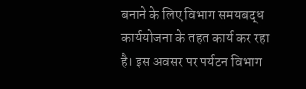बनाने के लिए विभाग समयबद्ध कार्ययोजना के तहत कार्य कर रहा है। इस अवसर पर पर्यटन विभाग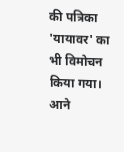की पत्रिका 'यायावर' का भी विमोचन किया गया। आने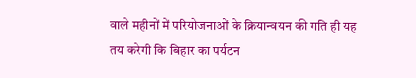वाले महीनों में परियोजनाओं के क्रियान्वयन की गति ही यह तय करेगी कि बिहार का पर्यटन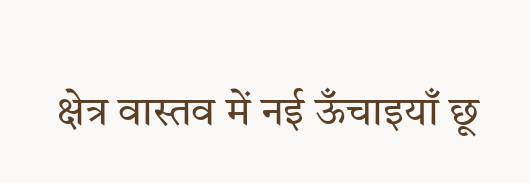क्षेत्र वास्तव में नई ऊँचाइयाँ छू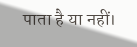पाता है या नहीं।